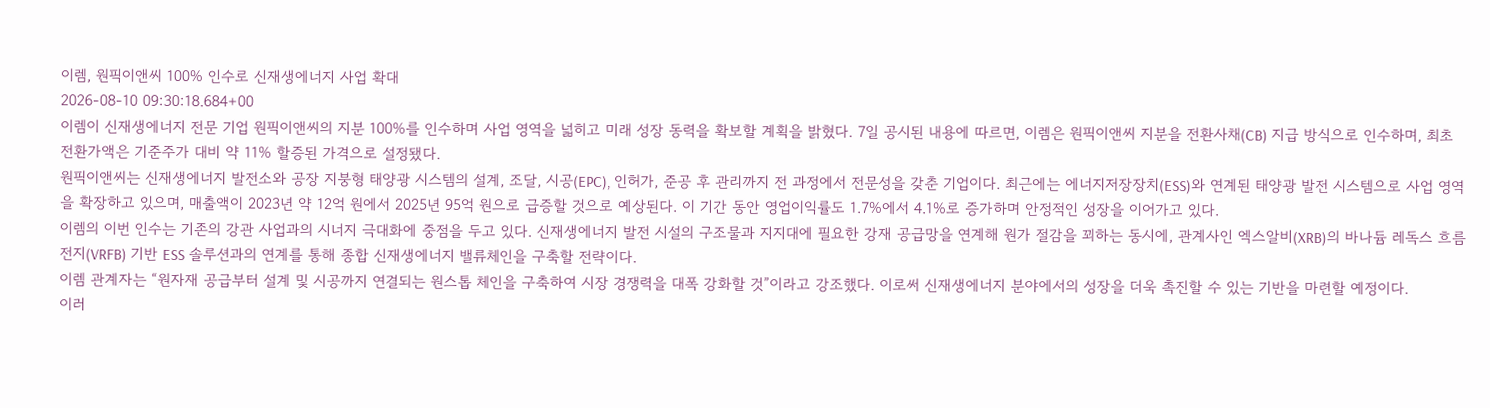이렘, 원픽이앤씨 100% 인수로 신재생에너지 사업 확대
2026-08-10 09:30:18.684+00
이렘이 신재생에너지 전문 기업 원픽이앤씨의 지분 100%를 인수하며 사업 영역을 넓히고 미래 성장 동력을 확보할 계획을 밝혔다. 7일 공시된 내용에 따르면, 이렘은 원픽이앤씨 지분을 전환사채(CB) 지급 방식으로 인수하며, 최초 전환가액은 기준주가 대비 약 11% 할증된 가격으로 설정됐다.
원픽이앤씨는 신재생에너지 발전소와 공장 지붕형 태양광 시스템의 설계, 조달, 시공(EPC), 인허가, 준공 후 관리까지 전 과정에서 전문성을 갖춘 기업이다. 최근에는 에너지저장장치(ESS)와 연계된 태양광 발전 시스템으로 사업 영역을 확장하고 있으며, 매출액이 2023년 약 12억 원에서 2025년 95억 원으로 급증할 것으로 예상된다. 이 기간 동안 영업이익률도 1.7%에서 4.1%로 증가하며 안정적인 성장을 이어가고 있다.
이렘의 이번 인수는 기존의 강관 사업과의 시너지 극대화에 중점을 두고 있다. 신재생에너지 발전 시설의 구조물과 지지대에 필요한 강재 공급망을 연계해 원가 절감을 꾀하는 동시에, 관계사인 엑스알비(XRB)의 바나듐 레독스 흐름전지(VRFB) 기반 ESS 솔루션과의 연계를 통해 종합 신재생에너지 밸류체인을 구축할 전략이다.
이렘 관계자는 “원자재 공급부터 설계 및 시공까지 연결되는 원스톱 체인을 구축하여 시장 경쟁력을 대폭 강화할 것”이라고 강조했다. 이로써 신재생에너지 분야에서의 성장을 더욱 촉진할 수 있는 기반을 마련할 예정이다.
이러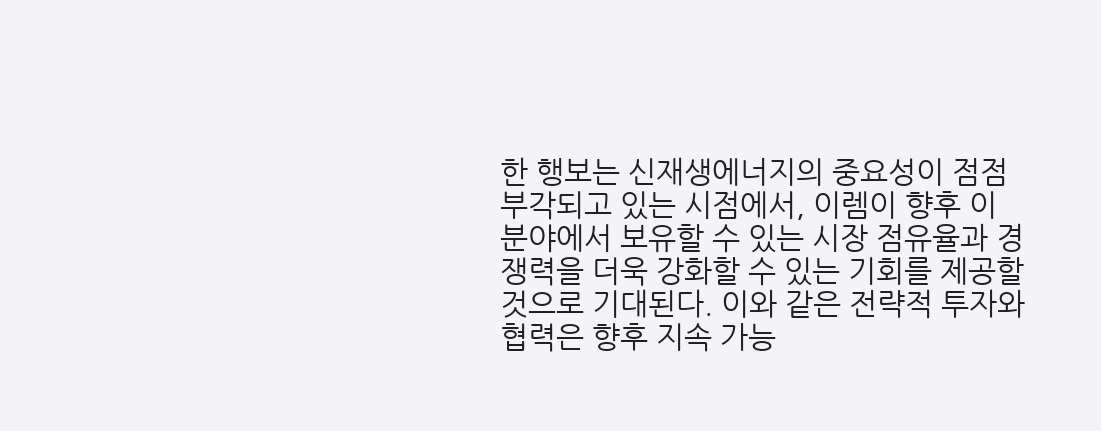한 행보는 신재생에너지의 중요성이 점점 부각되고 있는 시점에서, 이렘이 향후 이 분야에서 보유할 수 있는 시장 점유율과 경쟁력을 더욱 강화할 수 있는 기회를 제공할 것으로 기대된다. 이와 같은 전략적 투자와 협력은 향후 지속 가능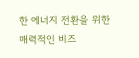한 에너지 전환을 위한 매력적인 비즈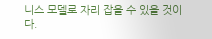니스 모델로 자리 잡을 수 있을 것이다.